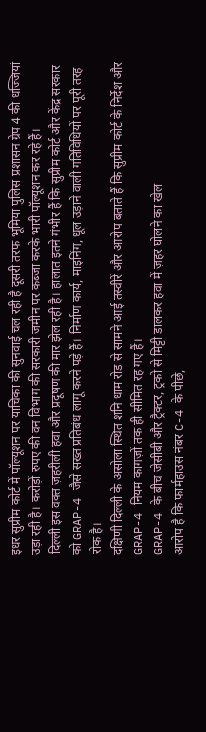इधर सुप्रीम कोर्ट में पॉल्यूशन पर याचिका की सुनवाई चल रही है दूसरी तरफ भूमिया पुलिस प्रशासन ग्रेप 4 की धज्जियां उड़ा रही है। करोड़ों रुपए की वन विभाग की सरकारी जमीन पर कब्जा करके भारी पॉल्यूशन कर रहे हैं।
दिल्ली इस वक्त ज़हरीली हवा और प्रदूषण की मार झेल रही है। हालात इतने गंभीर हैं कि सुप्रीम कोर्ट और केंद्र सरकार को GRAP-4 जैसे सख्त प्रतिबंध लागू करने पड़े हैं। निर्माण कार्य, माइनिंग, धूल उड़ाने वाली गतिविधियों पर पूरी तरह रोक है।
दक्षिणी दिल्ली के असोला स्थित शनि धाम रोड से सामने आई तस्वीरें और आरोप बताते हैं कि सुप्रीम कोर्ट के निर्देश और GRAP-4 नियम कागज़ों तक ही सीमित रह गए हैं।
GRAP-4 के बीच जेसीबी और ट्रैक्टर, ट्रको से मिट्टी डालकर हवा में ज़हर घोलने का खेल
आरोप है कि फार्महाउस नंबर C-4 के पीछे,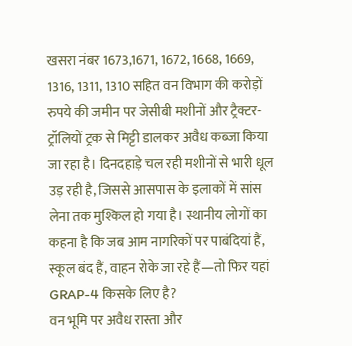खसरा नंबर 1673,1671, 1672, 1668, 1669, 1316, 1311, 1310 सहित वन विभाग की करोड़ों रुपये की जमीन पर जेसीबी मशीनों और ट्रैक्टर-ट्रॉलियों ट्रक से मिट्टी डालकर अवैध कब्जा किया जा रहा है। दिनदहाड़े चल रही मशीनों से भारी धूल उड़ रही है, जिससे आसपास के इलाकों में सांस लेना तक मुश्किल हो गया है। स्थानीय लोगों का कहना है कि जब आम नागरिकों पर पाबंदियां हैं, स्कूल बंद हैं, वाहन रोके जा रहे हैं—तो फिर यहां GRAP-4 किसके लिए है?
वन भूमि पर अवैध रास्ता और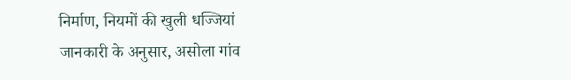निर्माण, नियमों की खुली धज्जियां
जानकारी के अनुसार, असोला गांव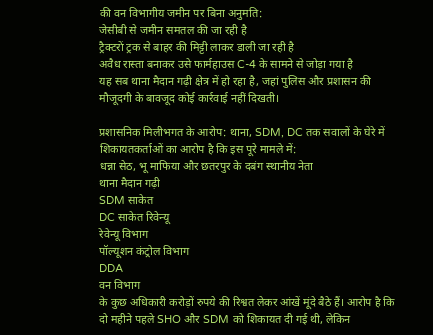की वन विभागीय जमीन पर बिना अनुमति:
जेसीबी से जमीन समतल की जा रही है
ट्रैक्टरों ट्रक से बाहर की मिट्टी लाकर डाली जा रही है
अवैध रास्ता बनाकर उसे फार्महाउस C-4 के सामने से जोड़ा गया है
यह सब थाना मैदान गढ़ी क्षेत्र में हो रहा है, जहां पुलिस और प्रशासन की मौजूदगी के बावजूद कोई कार्रवाई नहीं दिखती।

प्रशासनिक मिलीभगत के आरोप: थाना, SDM, DC तक सवालों के घेरे में
शिकायतकर्ताओं का आरोप है कि इस पूरे मामले में:
धन्ना सेठ, भू माफिया और छतरपुर के दबंग स्थानीय नेता
थाना मैदान गढ़ी
SDM साकेत
DC साकेत रिवेन्यू
रेवेन्यू विभाग
पॉल्यूशन कंट्रोल विभाग
DDA
वन विभाग
के कुछ अधिकारी करोड़ों रुपये की रिश्वत लेकर आंखें मूंदे बैठे हैं। आरोप है कि दो महीने पहले SHO और SDM को शिकायत दी गई थी, लेकिन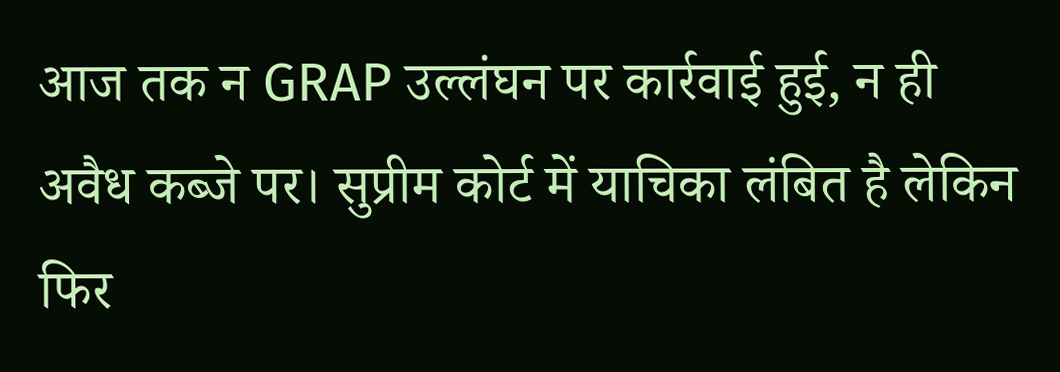आज तक न GRAP उल्लंघन पर कार्रवाई हुई, न ही अवैध कब्जे पर। सुप्रीम कोर्ट में याचिका लंबित है लेकिन फिर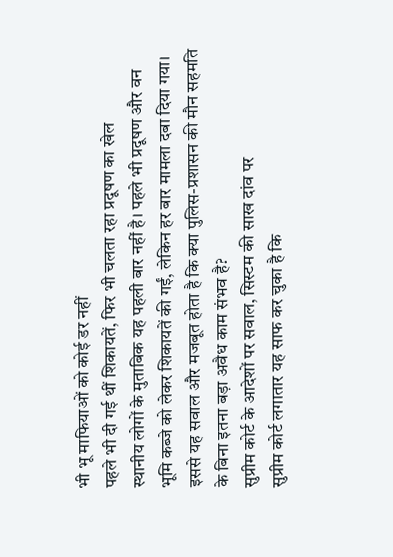भी भू माफियाओं को कोई डर नहीं
पहले भी दी गई थीं शिकायतें, फिर भी चलता रहा प्रदूषण का खेल
स्थानीय लोगों के मुताबिक यह पहली बार नहीं है। पहले भी प्रदूषण और वन भूमि कब्जे को लेकर शिकायतें की गईं, लेकिन हर बार मामला दबा दिया गया।
इससे यह सवाल और मजबूत होता है कि क्या पुलिस-प्रशासन की मौन सहमति के बिना इतना बड़ा अवैध काम संभव है?
सुप्रीम कोर्ट के आदेशों पर सवाल, सिस्टम की साख दांव पर
सुप्रीम कोर्ट लगातार यह साफ कर चुका है कि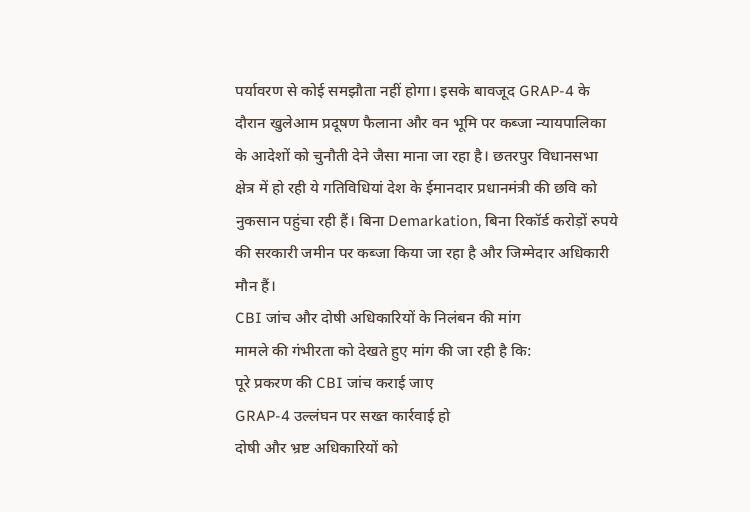पर्यावरण से कोई समझौता नहीं होगा। इसके बावजूद GRAP-4 के दौरान खुलेआम प्रदूषण फैलाना और वन भूमि पर कब्जा न्यायपालिका के आदेशों को चुनौती देने जैसा माना जा रहा है। छतरपुर विधानसभा क्षेत्र में हो रही ये गतिविधियां देश के ईमानदार प्रधानमंत्री की छवि को नुकसान पहुंचा रही हैं। बिना Demarkation, बिना रिकॉर्ड करोड़ों रुपये की सरकारी जमीन पर कब्जा किया जा रहा है और जिम्मेदार अधिकारी मौन हैं।
CBI जांच और दोषी अधिकारियों के निलंबन की मांग
मामले की गंभीरता को देखते हुए मांग की जा रही है कि:
पूरे प्रकरण की CBI जांच कराई जाए
GRAP-4 उल्लंघन पर सख्त कार्रवाई हो
दोषी और भ्रष्ट अधिकारियों को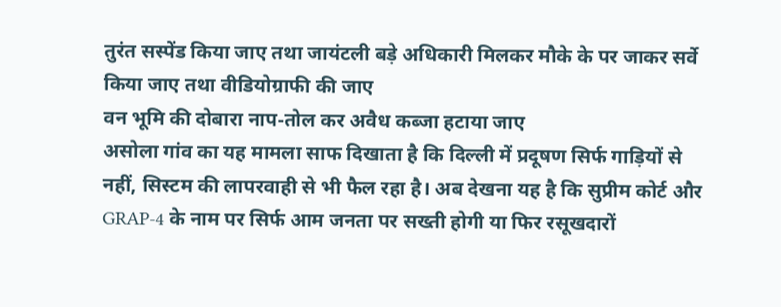तुरंत सस्पेंड किया जाए तथा जायंटली बड़े अधिकारी मिलकर मौके के पर जाकर सर्वे किया जाए तथा वीडियोग्राफी की जाए
वन भूमि की दोबारा नाप-तोल कर अवैध कब्जा हटाया जाए
असोला गांव का यह मामला साफ दिखाता है कि दिल्ली में प्रदूषण सिर्फ गाड़ियों से नहीं, सिस्टम की लापरवाही से भी फैल रहा है। अब देखना यह है कि सुप्रीम कोर्ट और GRAP-4 के नाम पर सिर्फ आम जनता पर सख्ती होगी या फिर रसूखदारों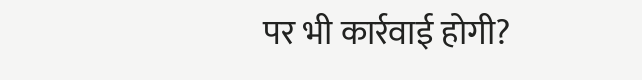पर भी कार्रवाई होगी?